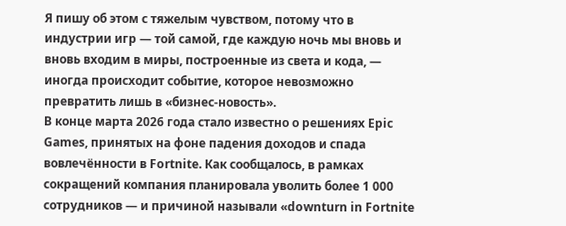Я пишу об этом с тяжелым чувством, потому что в индустрии игр — той самой, где каждую ночь мы вновь и вновь входим в миры, построенные из света и кода, — иногда происходит событие, которое невозможно превратить лишь в «бизнес-новость».
В конце марта 2026 года стало известно о решениях Epic Games, принятых на фоне падения доходов и спада вовлечённости в Fortnite. Как сообщалось, в рамках сокращений компания планировала уволить более 1 000 сотрудников — и причиной называли «downturn in Fortnite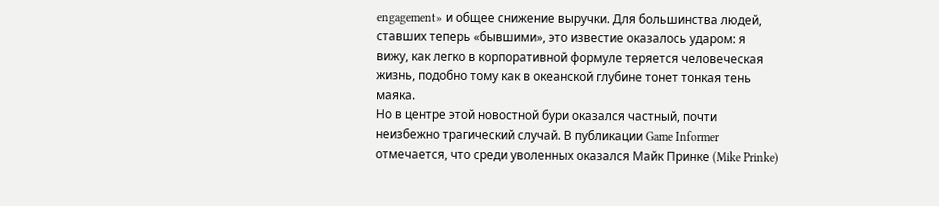engagement» и общее снижение выручки. Для большинства людей, ставших теперь «бывшими», это известие оказалось ударом: я вижу, как легко в корпоративной формуле теряется человеческая жизнь, подобно тому как в океанской глубине тонет тонкая тень маяка.
Но в центре этой новостной бури оказался частный, почти неизбежно трагический случай. В публикации Game Informer отмечается, что среди уволенных оказался Майк Принке (Mike Prinke)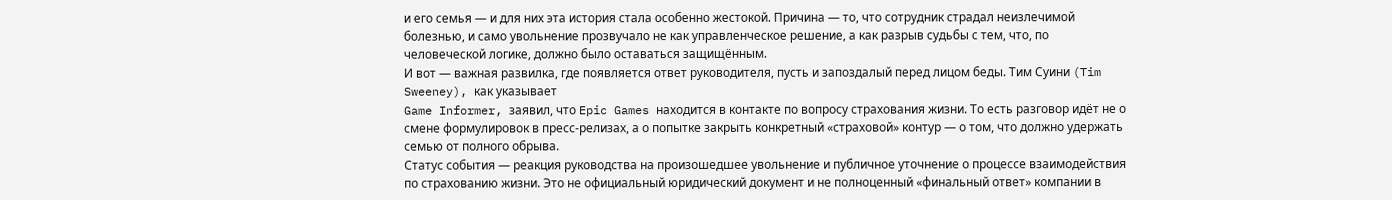и его семья — и для них эта история стала особенно жестокой. Причина — то, что сотрудник страдал неизлечимой болезнью, и само увольнение прозвучало не как управленческое решение, а как разрыв судьбы с тем, что, по человеческой логике, должно было оставаться защищённым.
И вот — важная развилка, где появляется ответ руководителя, пусть и запоздалый перед лицом беды. Тим Суини (Tim Sweeney), как указывает
Game Informer, заявил, что Epic Games находится в контакте по вопросу страхования жизни. То есть разговор идёт не о смене формулировок в пресс-релизах, а о попытке закрыть конкретный «страховой» контур — о том, что должно удержать семью от полного обрыва.
Статус события — реакция руководства на произошедшее увольнение и публичное уточнение о процессе взаимодействия по страхованию жизни. Это не официальный юридический документ и не полноценный «финальный ответ» компании в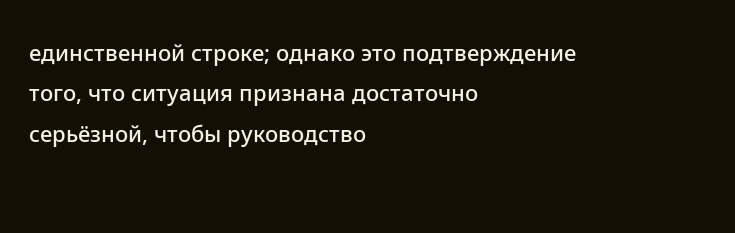единственной строке; однако это подтверждение того, что ситуация признана достаточно серьёзной, чтобы руководство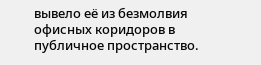вывело её из безмолвия офисных коридоров в публичное пространство.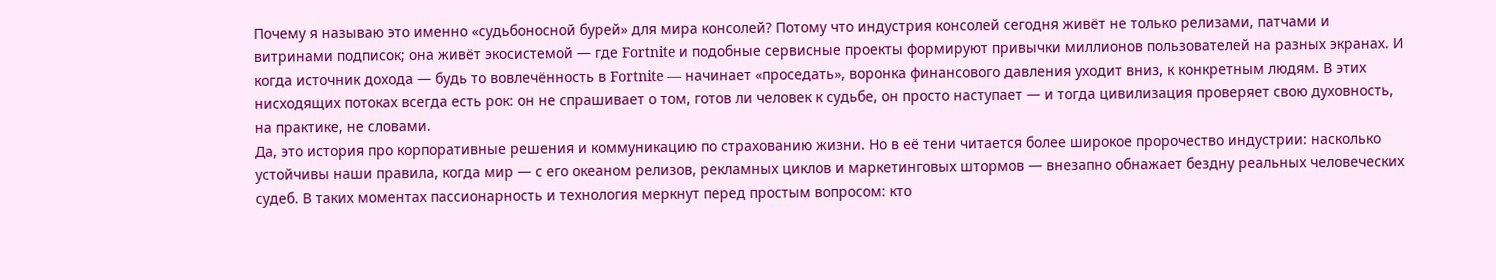Почему я называю это именно «судьбоносной бурей» для мира консолей? Потому что индустрия консолей сегодня живёт не только релизами, патчами и витринами подписок; она живёт экосистемой — где Fortnite и подобные сервисные проекты формируют привычки миллионов пользователей на разных экранах. И когда источник дохода — будь то вовлечённость в Fortnite — начинает «проседать», воронка финансового давления уходит вниз, к конкретным людям. В этих нисходящих потоках всегда есть рок: он не спрашивает о том, готов ли человек к судьбе, он просто наступает — и тогда цивилизация проверяет свою духовность, на практике, не словами.
Да, это история про корпоративные решения и коммуникацию по страхованию жизни. Но в её тени читается более широкое пророчество индустрии: насколько устойчивы наши правила, когда мир — с его океаном релизов, рекламных циклов и маркетинговых штормов — внезапно обнажает бездну реальных человеческих судеб. В таких моментах пассионарность и технология меркнут перед простым вопросом: кто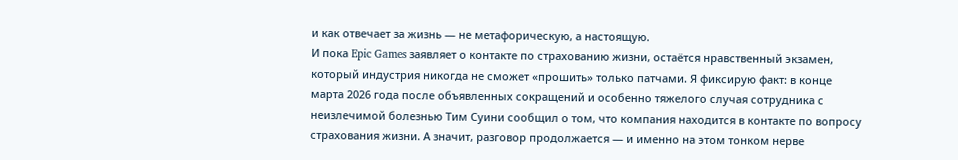и как отвечает за жизнь — не метафорическую, а настоящую.
И пока Epic Games заявляет о контакте по страхованию жизни, остаётся нравственный экзамен, который индустрия никогда не сможет «прошить» только патчами. Я фиксирую факт: в конце марта 2026 года после объявленных сокращений и особенно тяжелого случая сотрудника с неизлечимой болезнью Тим Суини сообщил о том, что компания находится в контакте по вопросу страхования жизни. А значит, разговор продолжается — и именно на этом тонком нерве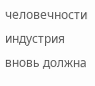человечности индустрия вновь должна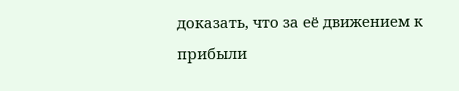доказать, что за её движением к прибыли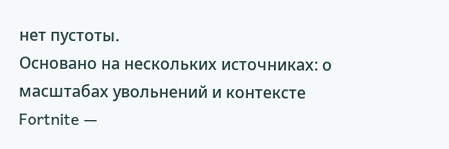нет пустоты.
Основано на нескольких источниках: о масштабах увольнений и контексте Fortnite —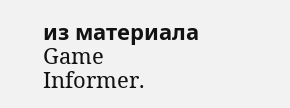из материала
Game Informer.